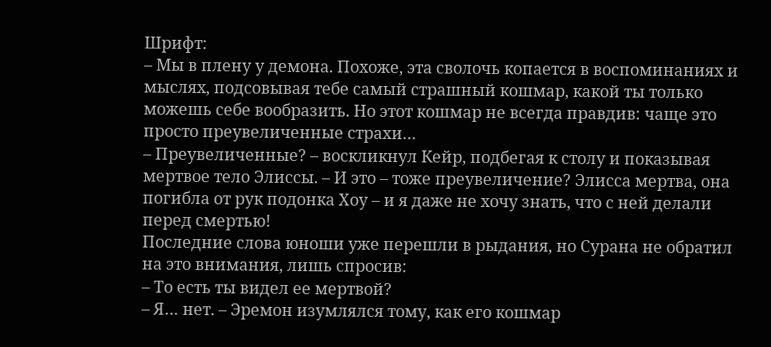Шрифт:
– Мы в плену у демона. Похоже, эта сволочь копается в воспоминаниях и мыслях, подсовывая тебе самый страшный кошмар, какой ты только можешь себе вообразить. Но этот кошмар не всегда правдив: чаще это просто преувеличенные страхи…
– Преувеличенные? – воскликнул Кейр, подбегая к столу и показывая мертвое тело Элиссы. – И это – тоже преувеличение? Элисса мертва, она погибла от рук подонка Хоу – и я даже не хочу знать, что с ней делали перед смертью!
Последние слова юноши уже перешли в рыдания, но Сурана не обратил на это внимания, лишь спросив:
– То есть ты видел ее мертвой?
– Я… нет. – Эремон изумлялся тому, как его кошмар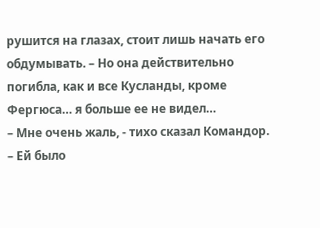рушится на глазах, стоит лишь начать его обдумывать. – Но она действительно погибла, как и все Кусланды, кроме Фергюса… я больше ее не видел…
– Мне очень жаль, - тихо сказал Командор.
– Ей было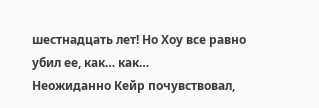шестнадцать лет! Но Хоу все равно убил ее, как… как…
Неожиданно Кейр почувствовал,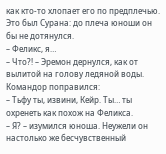как кто-то хлопает его по предплечью. Это был Сурана: до плеча юноши он бы не дотянулся.
– Феликс, я…
– Что?! – Эремон дернулся, как от вылитой на голову ледяной воды. Командор поправился:
– Тьфу ты, извини, Кейр. Ты… ты охренеть как похож на Феликса.
– Я? – изумился юноша. Неужели он настолько же бесчувственный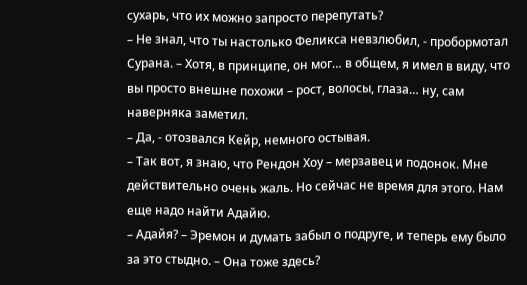сухарь, что их можно запросто перепутать?
– Не знал, что ты настолько Феликса невзлюбил, - пробормотал Сурана. – Хотя, в принципе, он мог… в общем, я имел в виду, что вы просто внешне похожи – рост, волосы, глаза… ну, сам наверняка заметил.
– Да, - отозвался Кейр, немного остывая.
– Так вот, я знаю, что Рендон Хоу – мерзавец и подонок. Мне действительно очень жаль. Но сейчас не время для этого. Нам еще надо найти Адайю.
– Адайя? – Эремон и думать забыл о подруге, и теперь ему было за это стыдно. – Она тоже здесь?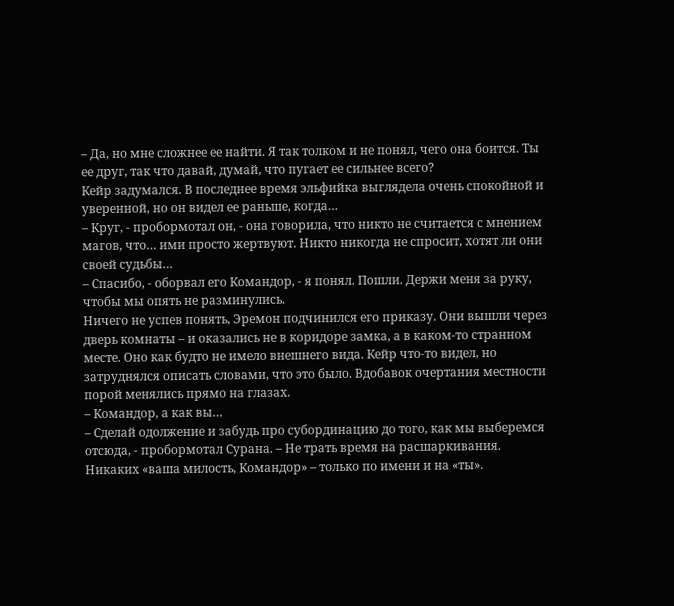– Да, но мне сложнее ее найти. Я так толком и не понял, чего она боится. Ты ее друг, так что давай, думай, что пугает ее сильнее всего?
Кейр задумался. В последнее время эльфийка выглядела очень спокойной и уверенной, но он видел ее раньше, когда…
– Круг, - пробормотал он, - она говорила, что никто не считается с мнением магов, что… ими просто жертвуют. Никто никогда не спросит, хотят ли они своей судьбы…
– Спасибо, - оборвал его Командор, - я понял. Пошли. Держи меня за руку, чтобы мы опять не разминулись.
Ничего не успев понять, Эремон подчинился его приказу. Они вышли через дверь комнаты – и оказались не в коридоре замка, а в каком-то странном месте. Оно как будто не имело внешнего вида. Кейр что-то видел, но затруднялся описать словами, что это было. Вдобавок очертания местности порой менялись прямо на глазах.
– Командор, а как вы…
– Сделай одолжение и забудь про субординацию до того, как мы выберемся отсюда, - пробормотал Сурана. – Не трать время на расшаркивания. Никаких «ваша милость, Командор» – только по имени и на «ты».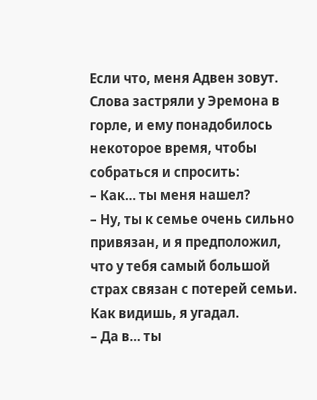Если что, меня Адвен зовут.
Слова застряли у Эремона в горле, и ему понадобилось некоторое время, чтобы собраться и спросить:
– Как… ты меня нашел?
– Ну, ты к семье очень сильно привязан, и я предположил, что у тебя самый большой страх связан с потерей семьи. Как видишь, я угадал.
– Да в… ты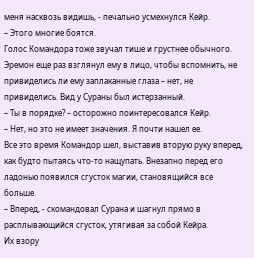меня насквозь видишь, - печально усмехнулся Кейр.
– Этого многие боятся.
Голос Командора тоже звучал тише и грустнее обычного. Эремон еще раз взглянул ему в лицо, чтобы вспомнить, не привиделись ли ему заплаканные глаза – нет, не привиделись. Вид у Сураны был истерзанный.
– Ты в порядке? – осторожно поинтересовался Кейр.
– Нет, но это не имеет значения. Я почти нашел ее.
Все это время Командор шел, выставив вторую руку вперед, как будто пытаясь что-то нащупать. Внезапно перед его ладонью появился сгусток магии, становящийся все больше.
– Вперед, - скомандовал Сурана и шагнул прямо в расплывающийся сгусток, утягивая за собой Кейра.
Их взору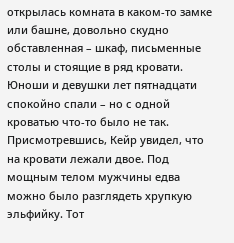открылась комната в каком-то замке или башне, довольно скудно обставленная – шкаф, письменные столы и стоящие в ряд кровати. Юноши и девушки лет пятнадцати спокойно спали – но с одной кроватью что-то было не так. Присмотревшись, Кейр увидел, что на кровати лежали двое. Под мощным телом мужчины едва можно было разглядеть хрупкую эльфийку. Тот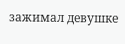зажимал девушке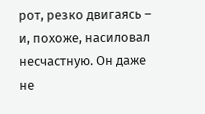рот, резко двигаясь – и, похоже, насиловал несчастную. Он даже не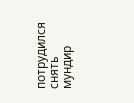потрудился снять мундир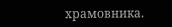храмовника.